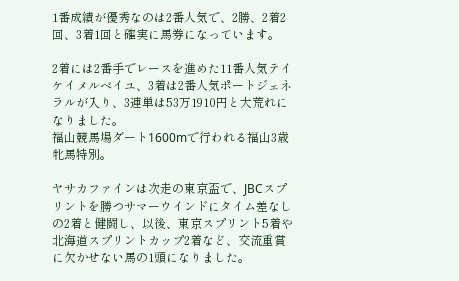1番成績が優秀なのは2番人気で、2勝、2着2回、3着1回と確実に馬券になっています。

2着には2番手でレースを進めた11番人気テイケイメルベイユ、3着は2番人気ポートジェネラルが入り、3連単は53万1910円と大荒れになりました。
福山競馬場ダート1600mで行われる福山3歳牝馬特別。

ヤサカファインは次走の東京盃で、JBCスプリントを勝つサマーウインドにタイム差なしの2着と健闘し、以後、東京スプリント5着や北海道スプリントカップ2着など、交流重賞に欠かせない馬の1頭になりました。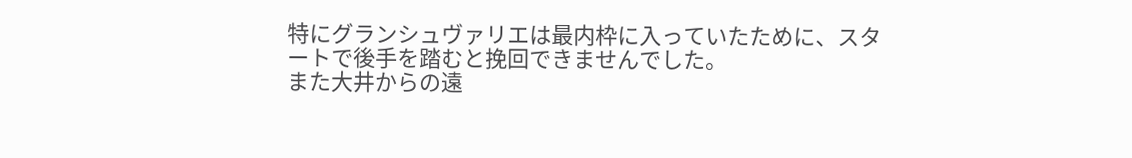特にグランシュヴァリエは最内枠に入っていたために、スタートで後手を踏むと挽回できませんでした。
また大井からの遠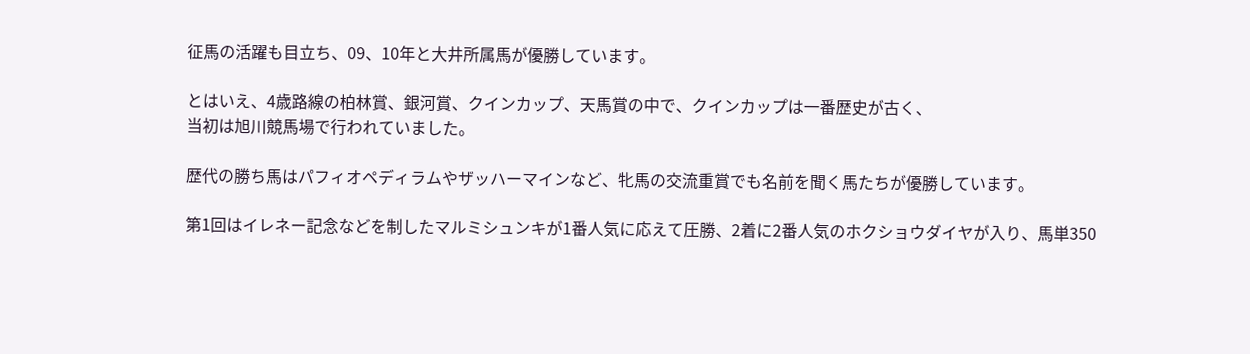征馬の活躍も目立ち、09、10年と大井所属馬が優勝しています。

とはいえ、4歳路線の柏林賞、銀河賞、クインカップ、天馬賞の中で、クインカップは一番歴史が古く、
当初は旭川競馬場で行われていました。

歴代の勝ち馬はパフィオペディラムやザッハーマインなど、牝馬の交流重賞でも名前を聞く馬たちが優勝しています。

第1回はイレネー記念などを制したマルミシュンキが1番人気に応えて圧勝、2着に2番人気のホクショウダイヤが入り、馬単350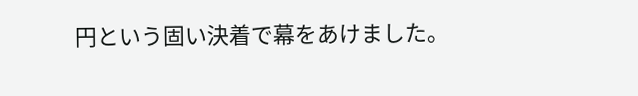円という固い決着で幕をあけました。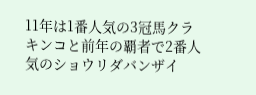11年は1番人気の3冠馬クラキンコと前年の覇者で2番人気のショウリダバンザイ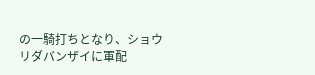の一騎打ちとなり、ショウリダバンザイに軍配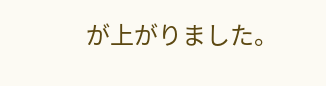が上がりました。